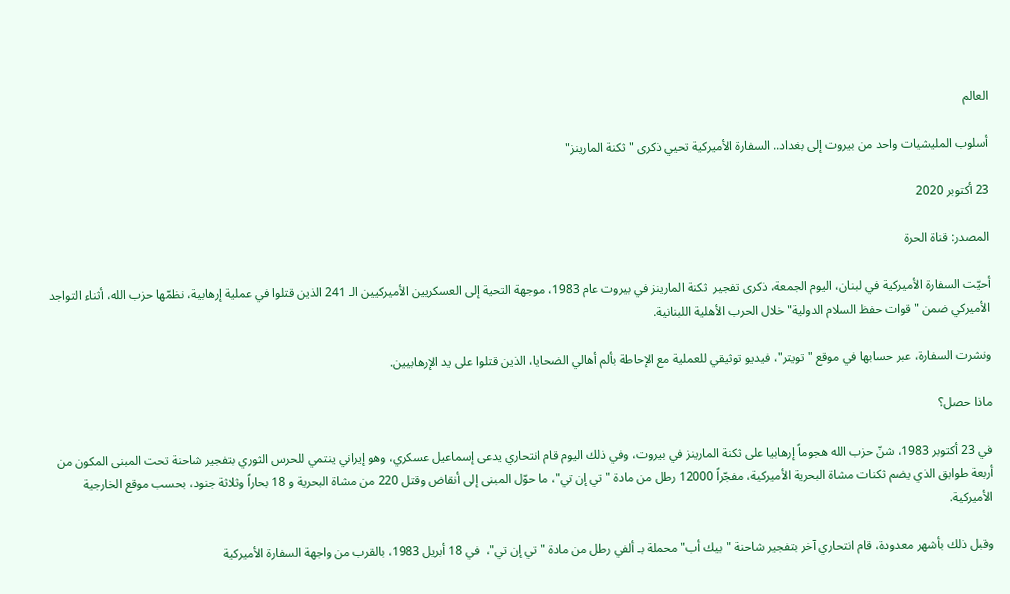العالم

أسلوب المليشيات واحد من بيروت إلى بغداد.. السفارة الأميركية تحيي ذكرى "ثكنة المارينز"

23 أكتوبر 2020

المصدر: قناة الحرة

أحيّت السفارة الأميركية في لبنان، اليوم الجمعة، ذكرى تفجير  ثكنة المارينز في بيروت عام 1983، موجهة التحية إلى العسكريين الأميركيين الـ 241 الذين قتلوا في عملية إرهابية، نظمّها حزب الله، أثناء التواجد الأميركي ضمن "قوات حفظ السلام الدولية" خلال الحرب الأهلية اللبنانية.

ونشرت السفارة، عبر حسابها في موقع "تويتر"، فيديو توثيقي للعملية مع الإحاطة بألم أهالي الضحايا، الذين قتلوا على يد الإرهابيين.

ماذا حصل؟

في 23 أكتوبر 1983، شنّ حزب الله هجوماً إرهابيا على ثكنة المارينز في بيروت، وفي ذلك اليوم قام انتحاري يدعى إسماعيل عسكري، وهو إيراني ينتمي للحرس الثوري بتفجير شاحنة تحت المبنى المكون من أربعة طوابق الذي يضم ثكنات مشاة البحرية الأميركية، مفجّراً 12000 رطل من مادة "تي إن تي"، ما حوّل المبنى إلى أنقاض وقتل 220 من مشاة البحرية و 18 بحاراً وثلاثة جنود، بحسب موقع الخارجية الأميركية.

وقبل ذلك بأشهر معدودة، قام انتحاري آخر بتفجير شاحنة "بيك أب" محملة بـ ألفي رطل من مادة "تي إن تي"،  في 18 أبريل 1983، بالقرب من واجهة السفارة الأميركية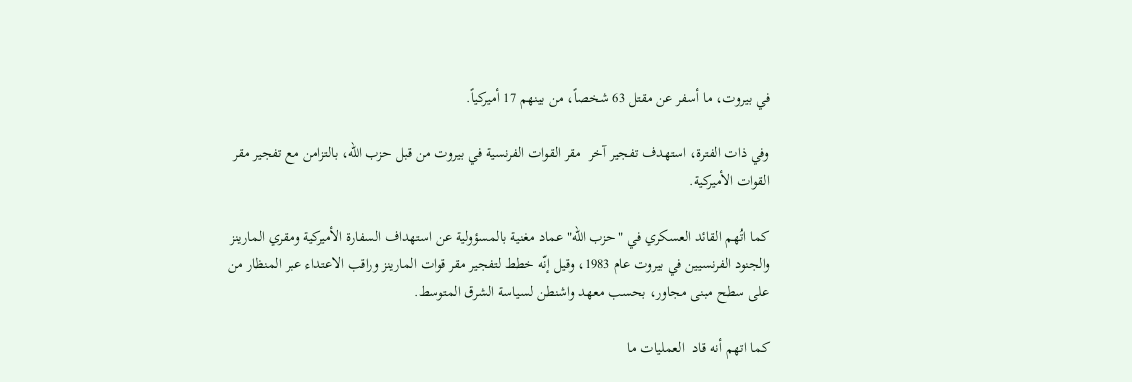في بيروت، ما أسفر عن مقتل 63 شخصاً، من بينهم 17 أميركياً.

وفي ذات الفترة، استهدف تفجير آخر  مقر القوات الفرنسية في بيروت من قبل حزب الله، بالتزامن مع تفجير مقر القوات الأميركية.

كما اتُهم القائد العسكري في "حزب الله" عماد مغنية بالمسؤولية عن استهداف السفارة الأميركية ومقري المارينز والجنود الفرنسيين في بيروت عام 1983، وقيل إنّه خطط لتفجير مقر قوات المارينز وراقب الاعتداء عبر المنظار من على سطح مبنى مجاور، بحسب معهد واشنطن لسياسة الشرق المتوسط.

كما اتهم أنه قاد  العمليات ما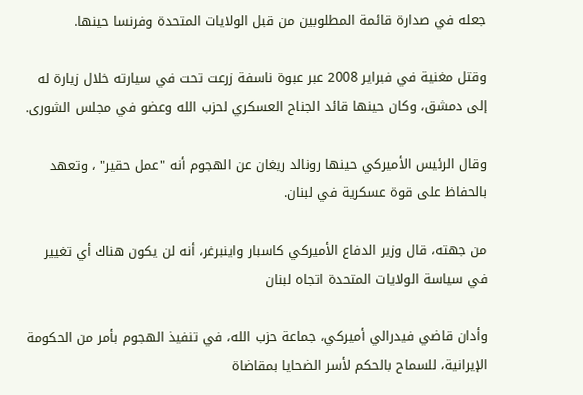جعله في صدارة قائمة المطلوبين من قبل الولايات المتحدة وفرنسا حينها.

وقتل مغنية في فبراير 2008 عبر عبوة ناسفة زرعت تحت في سيارته خلال زيارة له إلى دمشق، وكان حينها قائد الجناح العسكري لحزب الله وعضو في مجلس الشورى.

وقال الرئيس الأميركي حينها رونالد ريغان عن الهجوم أنه "عمل حقير" ، وتعهد بالحفاظ على قوة عسكرية في لبنان.

من جهته، قال وزير الدفاع الأميركي كاسبار واينبرغر، أنه لن يكون هناك أي تغيير في سياسة الولايات المتحدة اتجاه لبنان

وأدان قاضي فيدرالي أميركي، جماعة حزب الله، في تنفيذ الهجوم بأمر من الحكومة الإيرانية، للسماح بالحكم لأسر الضحايا بمقاضاة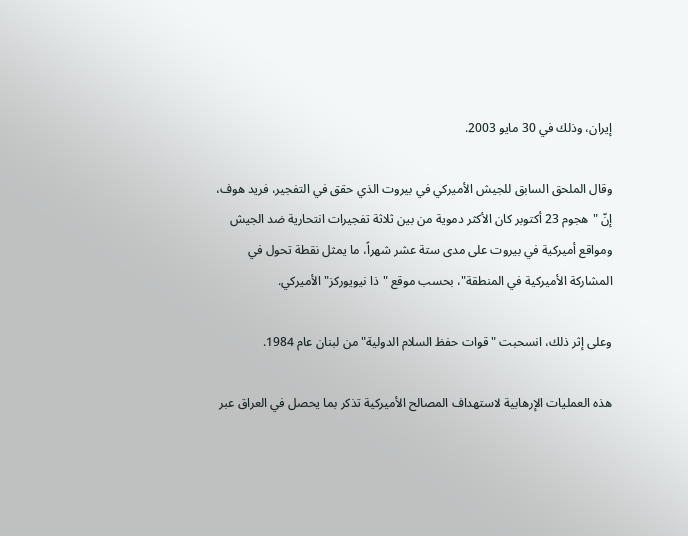إيران، وذلك في 30 مايو 2003.

وقال الملحق السابق للجيش الأميركي في بيروت الذي حقق في التفجير، فريد هوف، إنّ "هجوم 23 أكتوبر كان الأكثر دموية من بين ثلاثة تفجيرات انتحارية ضد الجيش ومواقع أميركية في بيروت على مدى ستة عشر شهراً، ما يمثل نقطة تحول في المشاركة الأميركية في المنطقة"، بحسب موقع "ذا نيويوركز" الأميركي.

وعلى إثر ذلك، انسحبت "قوات حفظ السلام الدولية"من لبنان عام 1984.

هذه العمليات الإرهابية لاستهداف المصالح الأميركية تذكر بما يحصل في العراق عبر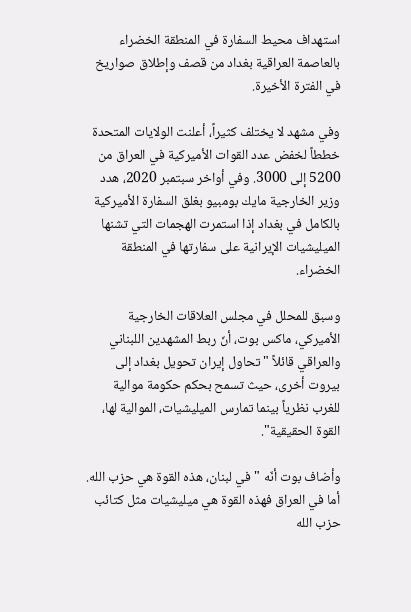استهداف محيط السفارة في المنطقة الخضراء بالعاصمة العراقية بغداد من قصف وإطلاق صواريخ في الفترة الأخيرة.

وفي مشهد لا يختلف كثيراً، أعلنت الولايات المتحدة خططاً لخفض عدد القوات الأميركية في العراق من 5200 إلى 3000. وفي أواخر سبتمبر 2020، هدد وزير الخارجية مايك بومبيو بغلق السفارة الأميركية بالكامل في بغداد إذا استمرت الهجمات التي تشنها الميليشيات الإيرانية على سفارتها في المنطقة الخضراء.

وسبق للمحلل في مجلس العلاقات الخارجية الأميركي، ماكس بوت، أنّ ربط المشهدين اللبناني والعراقي قائلاً "تحاول إيران تحويل بغداد إلى بيروت أخرى، حيث تسمح بحكم حكومة موالية للغرب نظرياً بينما تمارس الميليشيات، الموالية لها، القوة الحقيقية".

وأضاف بوت أنّه "في لبنان، هذه القوة هي حزب الله. أما في العراق فهذه القوة هي ميليشيات مثل كتائب حزب الله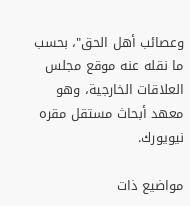وعصائب أهل الحق"، بحسب ما نقله عنه موقع مجلس العلاقات الخارجية، وهو معهد أبحاث مستقل مقره نيويورك.

مواضيع ذات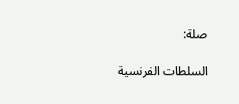صلة:

السلطات الفرنسية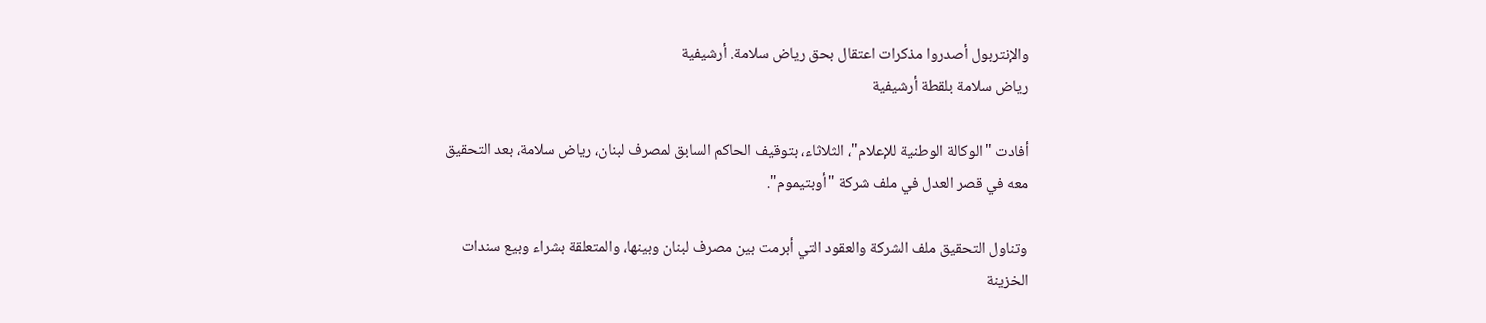والإنتربول أصدروا مذكرات اعتقال بحق رياض سلامة. أرشيفية
رياض سلامة بلقطة أرشيفية

أفادت "الوكالة الوطنية للإعلام"، الثلاثاء، بتوقيف الحاكم السابق لمصرف لبنان، رياض سلامة، بعد التحقيق معه في قصر العدل في ملف شركة "أوبتيموم".

وتناول التحقيق ملف الشركة والعقود التي أبرمت بين مصرف لبنان وبينها، والمتعلقة بشراء وبيع سندات الخزينة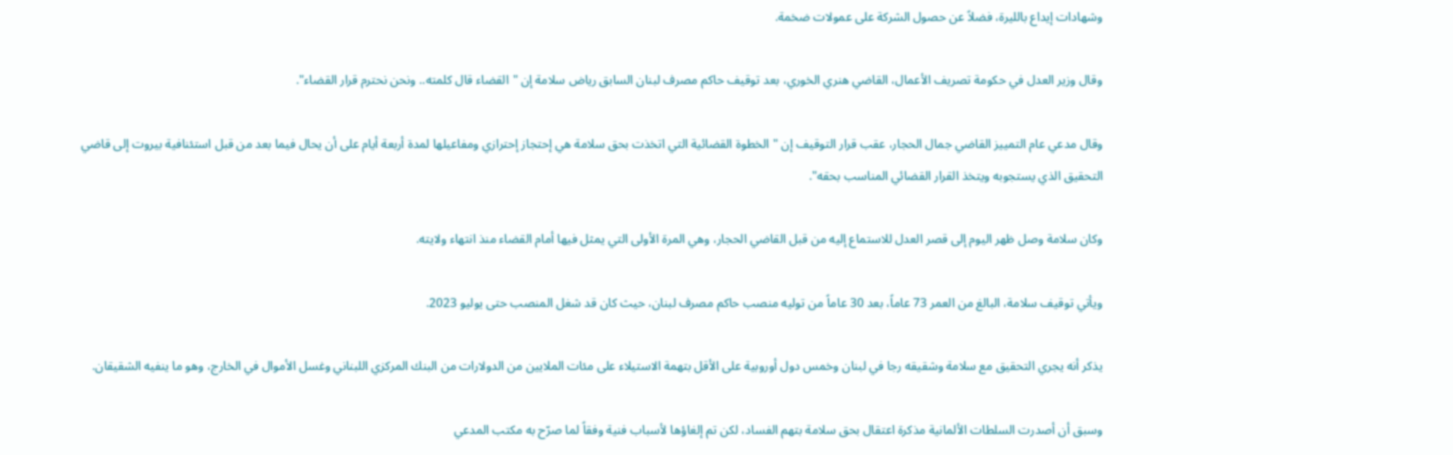وشهادات إيداع بالليرة، فضلاً عن حصول الشركة على عمولات ضخمة.

وقال وزير العدل في حكومة تصريف الأعمال، القاضي هنري الخوري، بعد توقيف حاكم مصرف لبنان السابق رياض سلامة إن "القضاء قال كلمته.. ونحن نحترم قرار القضاء".

وقال مدعي عام التمييز القاضي جمال الحجار، عقب قرار التوقيف إن "الخطوة القضائية التي اتخذت بحق سلامة هي إحتجاز إحترازي ومفاعيلها لمدة أربعة أيام على أن يحال فيما بعد من قبل استئنافية بيروت إلى قاضي التحقيق الذي يستجوبه ويتخذ القرار القضائي المناسب بحقه".

وكان سلامة وصل ظهر اليوم إلى قصر العدل للاستماع إليه من قبل القاضي الحجار، وهي المرة الأولى التي يمثل فيها أمام القضاء منذ انتهاء ولايته.

ويأتي توقيف سلامة، البالغ من العمر 73 عاماً، بعد 30 عاماً من توليه منصب حاكم مصرف لبنان، حيث كان قد شغل المنصب حتى يوليو 2023.

يذكر أنه يجري التحقيق مع سلامة وشقيقه رجا في لبنان وخمس دول أوروبية على الأقل بتهمة الاستيلاء على مئات الملايين من الدولارات من البنك المركزي اللبناني وغسل الأموال في الخارج، وهو ما ينفيه الشقيقان.

وسبق أن أصدرت السلطات الألمانية مذكرة اعتقال بحق سلامة بتهم الفساد، لكن تم إلغاؤها لأسباب فنية وفقاً لما صرّح به مكتب المدعي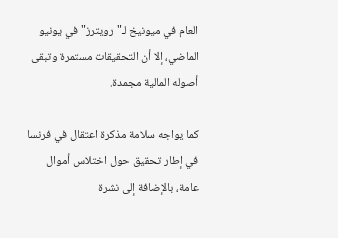العام في ميونيخ لـ"رويترز" في يونيو الماضي، إلا أن التحقيقات مستمرة وتبقى أصوله المالية مجمدة.

كما يواجه سلامة مذكرة اعتقال في فرنسا في إطار تحقيق حول اختلاس أموال عامة، بالإضافة إلى نشرة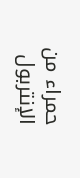حمراء من الإنتربول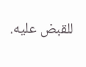للقبض عليه.